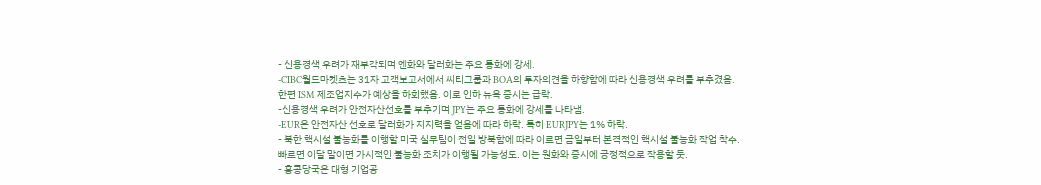- 신용경색 우려가 재부각되며 엔화와 달러화는 주요 통화에 강세.
-CIBC월드마켓츠는 31자 고객보고서에서 씨티그룹과 BOA의 투자의견을 하향함에 따라 신용경색 우려를 부추겼음. 한편 ISM 제조업지수가 예상을 하회했음. 이로 인하 뉴욕 증시는 급락.
-신용경색 우려가 안전자산선호를 부추기며 JPY는 주요 통화에 강세를 나타냄.
-EUR은 안전자산 선호로 달러화가 지지력을 얻음에 따라 하락. 특히 EURJPY는 1% 하락.
- 북한 핵시설 불능화를 이행할 미국 실무팀이 전일 방북함에 따라 이르면 금일부터 본격적인 핵시설 불능화 작업 착수. 빠르면 이달 말이면 가시적인 불능화 조치가 이행될 가능성도. 이는 원화와 증시에 긍정적으로 작용할 듯.
- 홍콩당국은 대형 기업공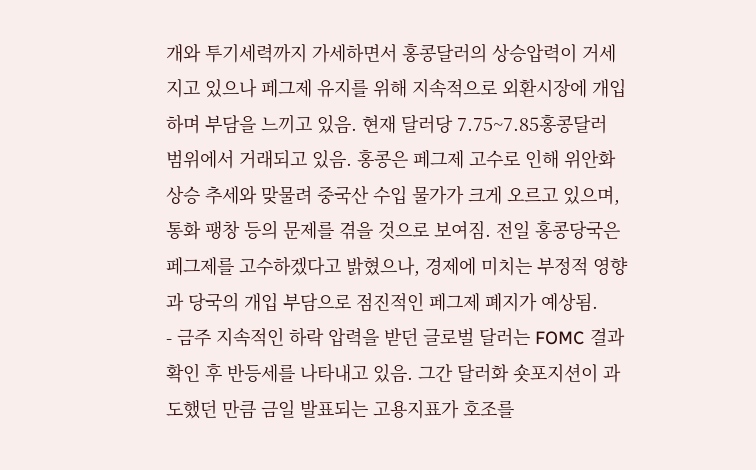개와 투기세력까지 가세하면서 홍콩달러의 상승압력이 거세지고 있으나 페그제 유지를 위해 지속적으로 외환시장에 개입하며 부담을 느끼고 있음. 현재 달러당 7.75~7.85홍콩달러 범위에서 거래되고 있음. 홍콩은 페그제 고수로 인해 위안화 상승 추세와 맞물려 중국산 수입 물가가 크게 오르고 있으며, 통화 팽창 등의 문제를 겪을 것으로 보여짐. 전일 홍콩당국은 페그제를 고수하겠다고 밝혔으나, 경제에 미치는 부정적 영향과 당국의 개입 부담으로 점진적인 페그제 폐지가 예상됨.
- 금주 지속적인 하락 압력을 받던 글로벌 달러는 FOMC 결과 확인 후 반등세를 나타내고 있음. 그간 달러화 숏포지션이 과도했던 만큼 금일 발표되는 고용지표가 호조를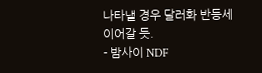나타낼 경우 달러화 반등세 이어갈 듯.
- 밤사이 NDF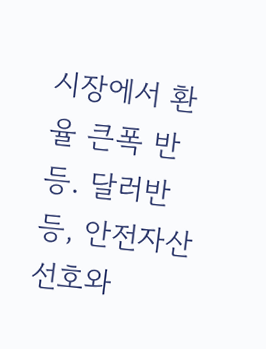시장에서 환율 큰폭 반등. 달러반등, 안전자산 선호와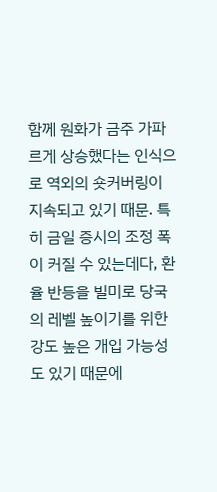함께 원화가 금주 가파르게 상승했다는 인식으로 역외의 숏커버링이 지속되고 있기 때문. 특히 금일 증시의 조정 폭이 커질 수 있는데다, 환율 반등을 빌미로 당국의 레벨 높이기를 위한 강도 높은 개입 가능성도 있기 때문에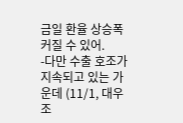금일 환율 상승폭 커질 수 있어.
-다만 수출 호조가 지속되고 있는 가운데 (11/1, 대우조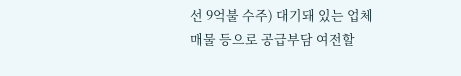선 9억불 수주) 대기돼 있는 업체 매물 등으로 공급부담 여전할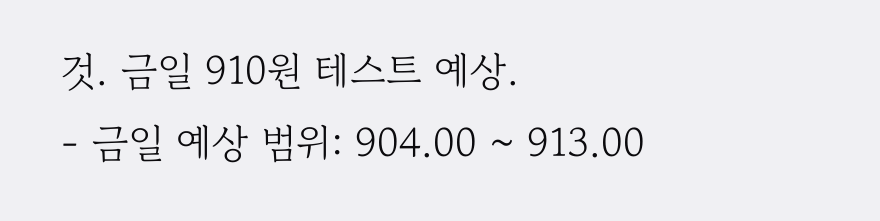것. 금일 910원 테스트 예상.
- 금일 예상 범위: 904.00 ~ 913.00